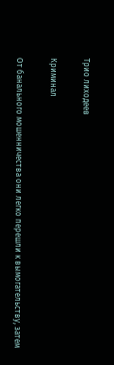Трио лиходеев

Криминал

От банального мошенничества они легко перешли к вымогательству, затем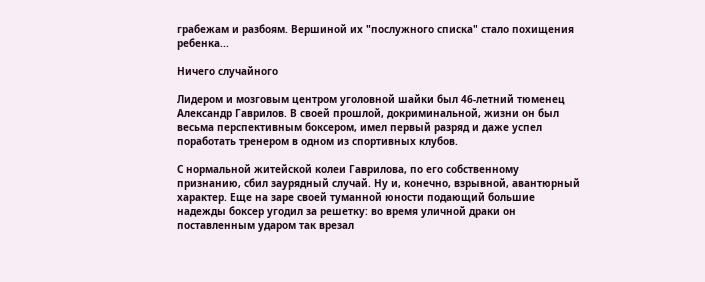грабежам и разбоям. Вершиной их "послужного списка" стало похищения ребенка...

Ничего случайного

Лидером и мозговым центром уголовной шайки был 46-летний тюменец Александр Гаврилов. В своей прошлой, докриминальной, жизни он был весьма перспективным боксером, имел первый разряд и даже успел поработать тренером в одном из спортивных клубов.

С нормальной житейской колеи Гаврилова, по его собственному признанию, сбил заурядный случай. Ну и, конечно, взрывной, авантюрный характер. Еще на заре своей туманной юности подающий большие надежды боксер угодил за решетку: во время уличной драки он поставленным ударом так врезал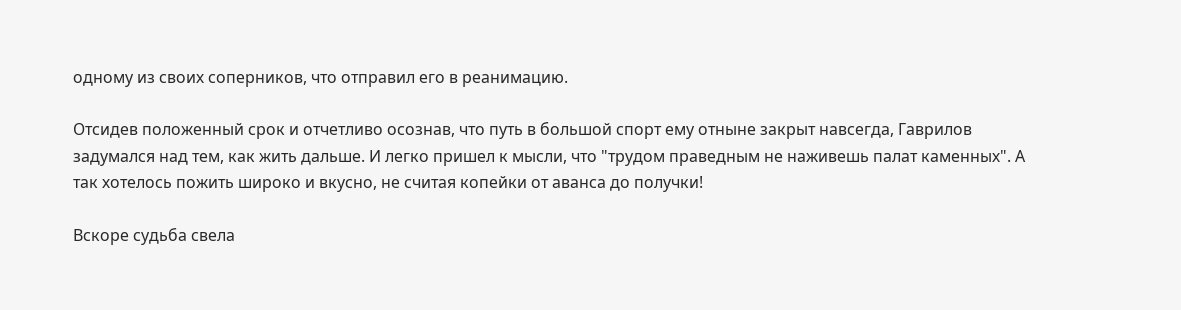одному из своих соперников, что отправил его в реанимацию.

Отсидев положенный срок и отчетливо осознав, что путь в большой спорт ему отныне закрыт навсегда, Гаврилов задумался над тем, как жить дальше. И легко пришел к мысли, что "трудом праведным не наживешь палат каменных". А так хотелось пожить широко и вкусно, не считая копейки от аванса до получки!

Вскоре судьба свела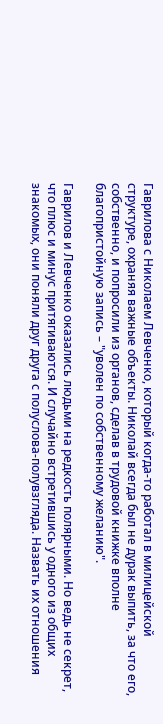Гаврилова с Николаем Левченко, который когда-то работал в милицейской структуре, охраняя важные объекты. Николай всегда был не дурак выпить, за что его, собственно, и попросили из органов, сделав в трудовой книжке вполне благопристойную запись – "уволен по собственному желанию".

Гаврилов и Левченко оказались людьми на редкость полярными. Но ведь не секрет, что плюс и минус притягиваются. И случайно встретившись у одного из общих знакомых, они поняли друг друга с полуслова-полувзгляда. Назвать их отношения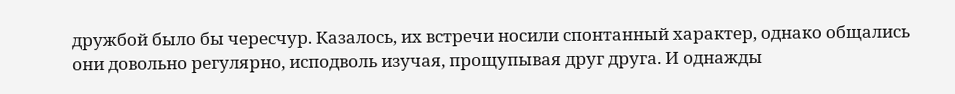дружбой было бы чересчур. Казалось, их встречи носили спонтанный характер, однако общались они довольно регулярно, исподволь изучая, прощупывая друг друга. И однажды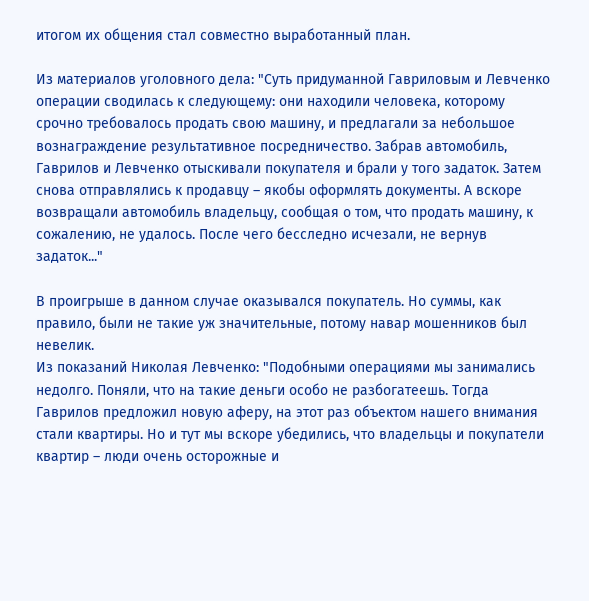итогом их общения стал совместно выработанный план.

Из материалов уголовного дела: "Суть придуманной Гавриловым и Левченко операции сводилась к следующему: они находили человека, которому срочно требовалось продать свою машину, и предлагали за небольшое вознаграждение результативное посредничество. Забрав автомобиль, Гаврилов и Левченко отыскивали покупателя и брали у того задаток. Затем снова отправлялись к продавцу – якобы оформлять документы. А вскоре возвращали автомобиль владельцу, сообщая о том, что продать машину, к сожалению, не удалось. После чего бесследно исчезали, не вернув задаток..."

В проигрыше в данном случае оказывался покупатель. Но суммы, как правило, были не такие уж значительные, потому навар мошенников был невелик.
Из показаний Николая Левченко: "Подобными операциями мы занимались недолго. Поняли, что на такие деньги особо не разбогатеешь. Тогда Гаврилов предложил новую аферу, на этот раз объектом нашего внимания стали квартиры. Но и тут мы вскоре убедились, что владельцы и покупатели квартир – люди очень осторожные и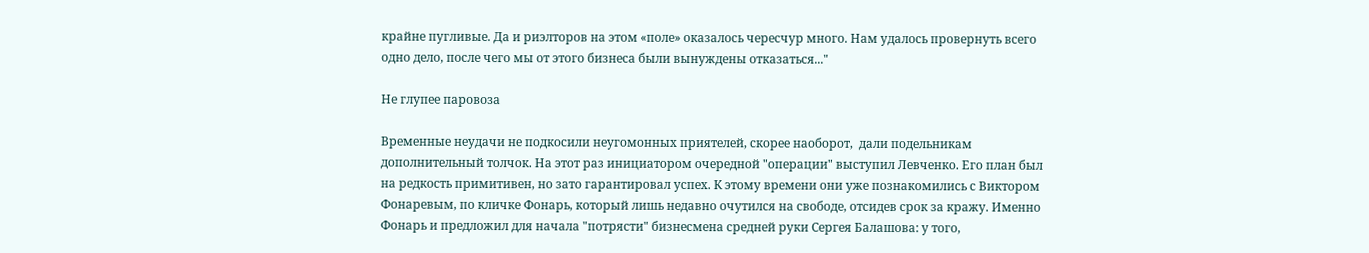крайне пугливые. Да и риэлторов на этом «поле» оказалось чересчур много. Нам удалось провернуть всего одно дело, после чего мы от этого бизнеса были вынуждены отказаться..."

Не глупее паровоза

Временные неудачи не подкосили неугомонных приятелей, скорее наоборот,  дали подельникам дополнительный толчок. На этот раз инициатором очередной "операции" выступил Левченко. Его план был на редкость примитивен, но зато гарантировал успех. К этому времени они уже познакомились с Виктором Фонаревым, по кличке Фонарь, который лишь недавно очутился на свободе, отсидев срок за кражу. Именно Фонарь и предложил для начала "потрясти" бизнесмена средней руки Сергея Балашова: у того,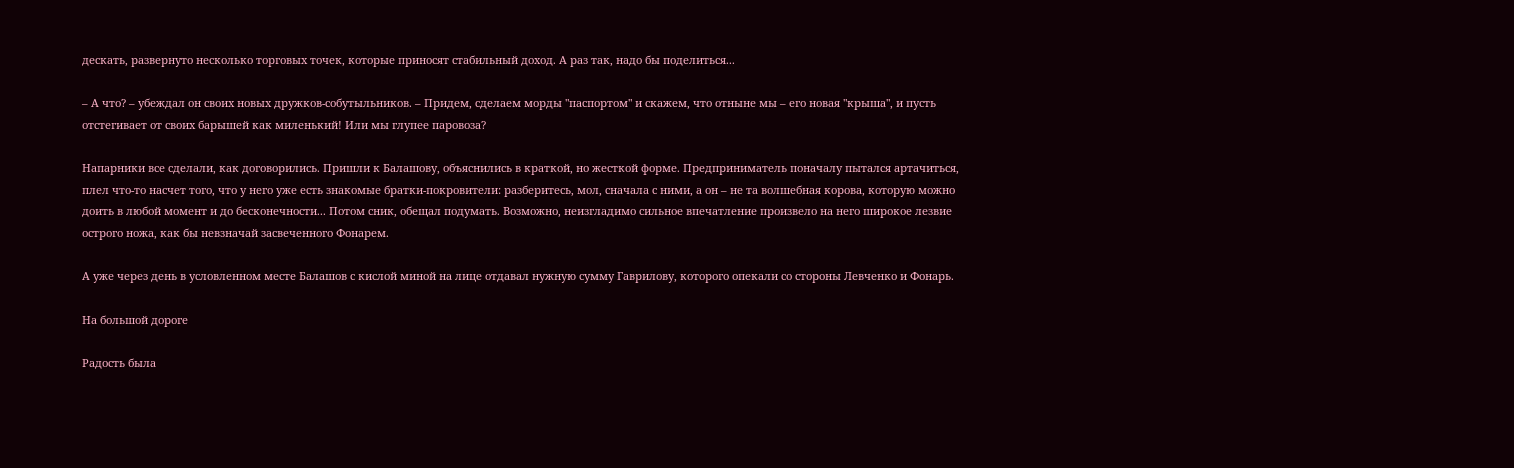дескать, развернуто несколько торговых точек, которые приносят стабильный доход. А раз так, надо бы поделиться...

– А что? – убеждал он своих новых дружков-собутыльников. – Придем, сделаем морды "паспортом" и скажем, что отныне мы – его новая "крыша", и пусть отстегивает от своих барышей как миленький! Или мы глупее паровоза?

Напарники все сделали, как договорились. Пришли к Балашову, объяснились в краткой, но жесткой форме. Предприниматель поначалу пытался артачиться, плел что-то насчет того, что у него уже есть знакомые братки-покровители: разберитесь, мол, сначала с ними, а он – не та волшебная корова, которую можно доить в любой момент и до бесконечности... Потом сник, обещал подумать. Возможно, неизгладимо сильное впечатление произвело на него широкое лезвие острого ножа, как бы невзначай засвеченного Фонарем.

А уже через день в условленном месте Балашов с кислой миной на лице отдавал нужную сумму Гаврилову, которого опекали со стороны Левченко и Фонарь.

На большой дороге

Радость была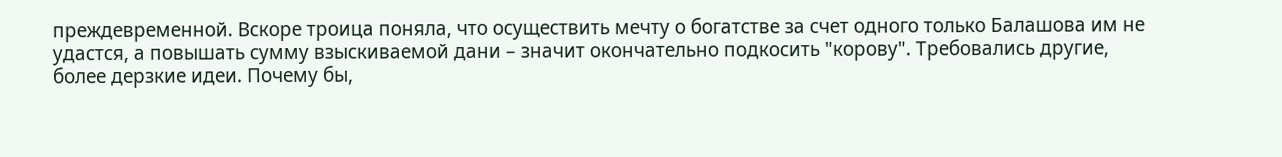преждевременной. Вскоре троица поняла, что осуществить мечту о богатстве за счет одного только Балашова им не удастся, а повышать сумму взыскиваемой дани – значит окончательно подкосить "корову". Требовались другие, более дерзкие идеи. Почему бы,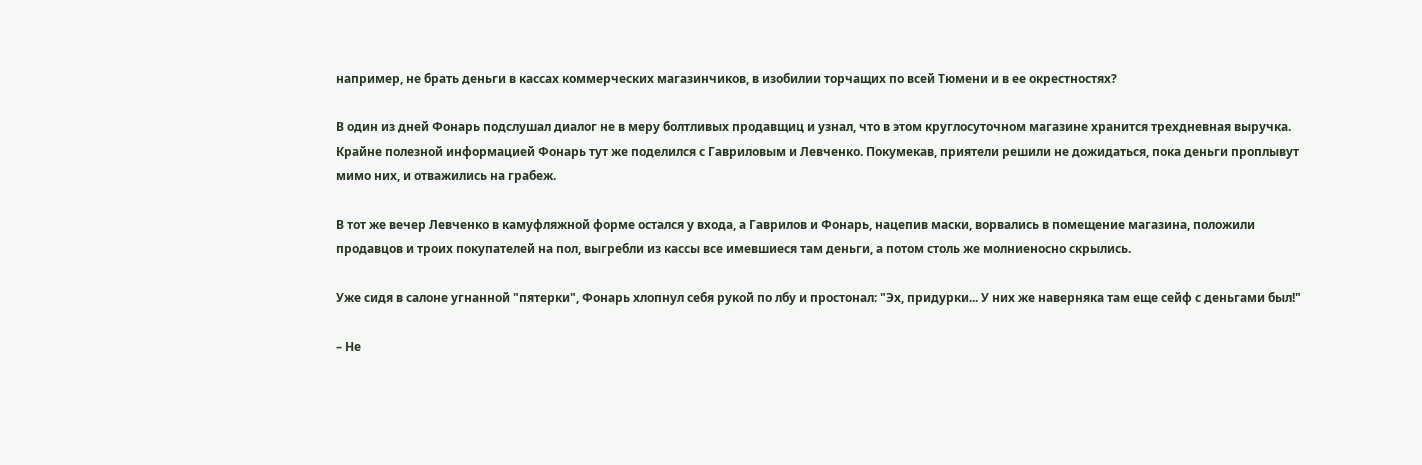например, не брать деньги в кассах коммерческих магазинчиков, в изобилии торчащих по всей Тюмени и в ее окрестностях?

В один из дней Фонарь подслушал диалог не в меру болтливых продавщиц и узнал, что в этом круглосуточном магазине хранится трехдневная выручка. Крайне полезной информацией Фонарь тут же поделился с Гавриловым и Левченко. Покумекав, приятели решили не дожидаться, пока деньги проплывут мимо них, и отважились на грабеж.

В тот же вечер Левченко в камуфляжной форме остался у входа, а Гаврилов и Фонарь, нацепив маски, ворвались в помещение магазина, положили продавцов и троих покупателей на пол, выгребли из кассы все имевшиеся там деньги, а потом столь же молниеносно скрылись.

Уже сидя в салоне угнанной "пятерки", Фонарь хлопнул себя рукой по лбу и простонал: "Эх, придурки... У них же наверняка там еще сейф с деньгами был!"

– Не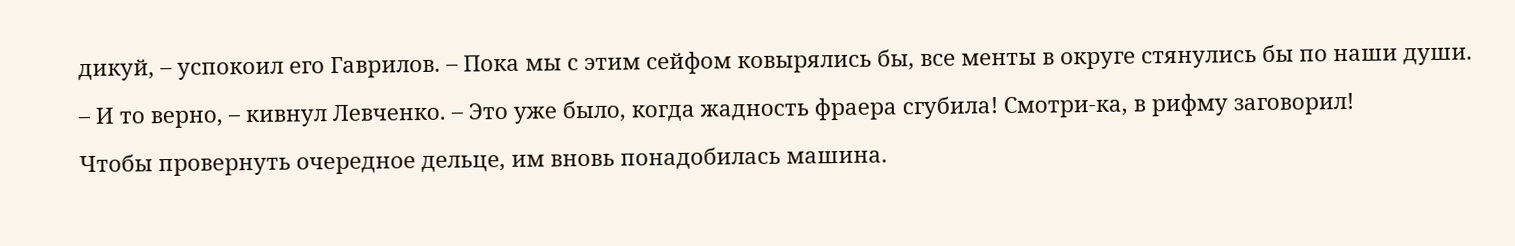дикуй, – успокоил его Гаврилов. – Пока мы с этим сейфом ковырялись бы, все менты в округе стянулись бы по наши души.

– И то верно, – кивнул Левченко. – Это уже было, когда жадность фраера сгубила! Смотри-ка, в рифму заговорил!

Чтобы провернуть очередное дельце, им вновь понадобилась машина.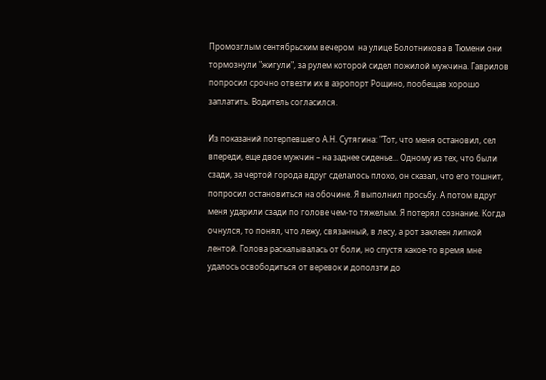Промозглым сентябрьским вечером  на улице Болотникова в Тюмени они тормознули "жигули", за рулем которой сидел пожилой мужчина. Гаврилов попросил срочно отвезти их в аэропорт Рощино, пообещав хорошо заплатить. Водитель согласился.

Из показаний потерпевшего А.Н. Сутягина: "Тот, что меня остановил, сел впереди, еще двое мужчин – на заднее сиденье... Одному из тех, что были сзади, за чертой города вдруг сделалось плохо, он сказал, что его тошнит, попросил остановиться на обочине. Я выполнил просьбу. А потом вдруг меня ударили сзади по голове чем-то тяжелым. Я потерял сознание. Когда очнулся, то понял, что лежу, связанный, в лесу, а рот заклеен липкой лентой. Голова раскалывалась от боли, но спустя какое-то время мне удалось освободиться от веревок и доползти до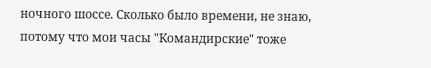ночного шоссе. Сколько было времени, не знаю, потому что мои часы "Командирские" тоже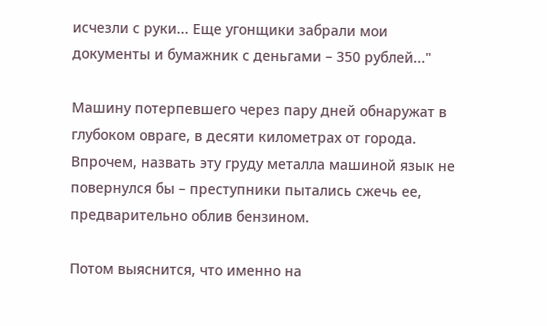исчезли с руки... Еще угонщики забрали мои документы и бумажник с деньгами – 350 рублей..."

Машину потерпевшего через пару дней обнаружат в глубоком овраге, в десяти километрах от города. Впрочем, назвать эту груду металла машиной язык не повернулся бы – преступники пытались сжечь ее, предварительно облив бензином.

Потом выяснится, что именно на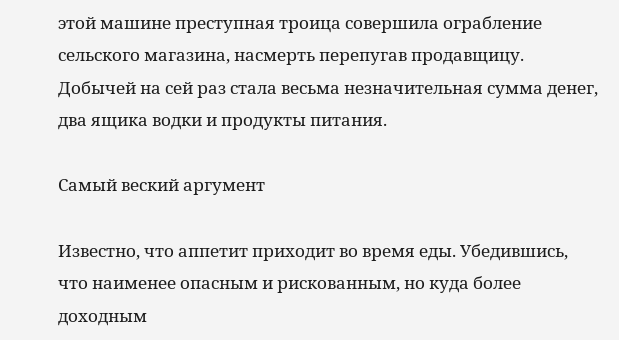этой машине преступная троица совершила ограбление сельского магазина, насмерть перепугав продавщицу. Добычей на сей раз стала весьма незначительная сумма денег, два ящика водки и продукты питания.

Самый веский аргумент

Известно, что аппетит приходит во время еды. Убедившись, что наименее опасным и рискованным, но куда более доходным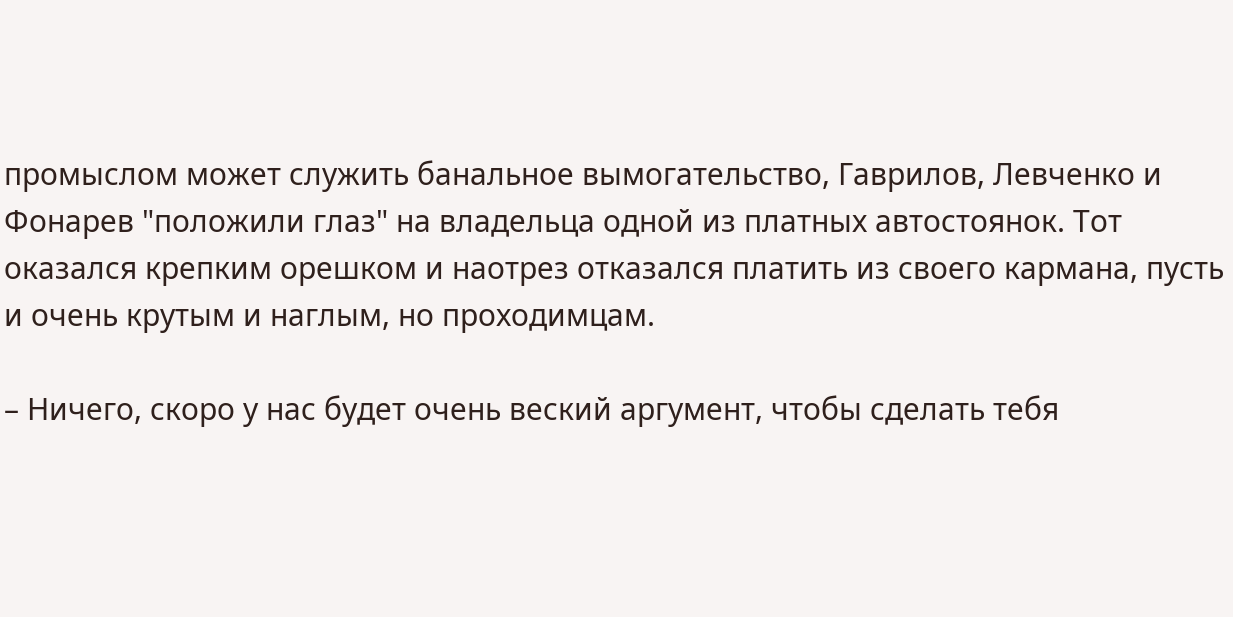промыслом может служить банальное вымогательство, Гаврилов, Левченко и Фонарев "положили глаз" на владельца одной из платных автостоянок. Тот оказался крепким орешком и наотрез отказался платить из своего кармана, пусть и очень крутым и наглым, но проходимцам.

– Ничего, скоро у нас будет очень веский аргумент, чтобы сделать тебя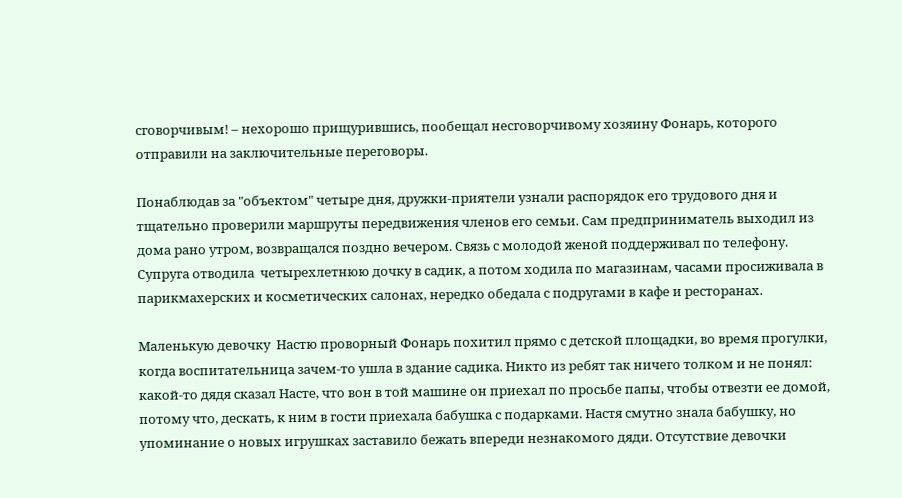сговорчивым! – нехорошо прищурившись, пообещал несговорчивому хозяину Фонарь, которого отправили на заключительные переговоры.

Понаблюдав за "объектом" четыре дня, дружки-приятели узнали распорядок его трудового дня и тщательно проверили маршруты передвижения членов его семьи. Сам предприниматель выходил из дома рано утром, возвращался поздно вечером. Связь с молодой женой поддерживал по телефону. Супруга отводила  четырехлетнюю дочку в садик, а потом ходила по магазинам, часами просиживала в парикмахерских и косметических салонах, нередко обедала с подругами в кафе и ресторанах.

Маленькую девочку  Настю проворный Фонарь похитил прямо с детской площадки, во время прогулки, когда воспитательница зачем-то ушла в здание садика. Никто из ребят так ничего толком и не понял: какой-то дядя сказал Насте, что вон в той машине он приехал по просьбе папы, чтобы отвезти ее домой, потому что, дескать, к ним в гости приехала бабушка с подарками. Настя смутно знала бабушку, но упоминание о новых игрушках заставило бежать впереди незнакомого дяди. Отсутствие девочки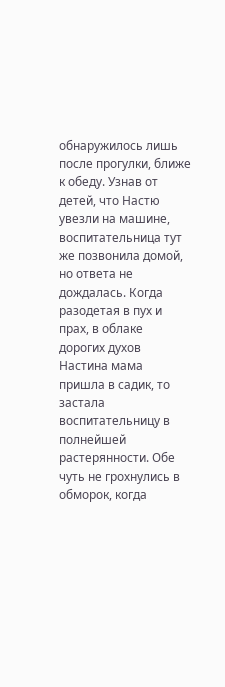обнаружилось лишь после прогулки, ближе к обеду. Узнав от детей, что Настю увезли на машине, воспитательница тут же позвонила домой, но ответа не дождалась. Когда разодетая в пух и прах, в облаке дорогих духов Настина мама пришла в садик, то застала воспитательницу в полнейшей растерянности. Обе чуть не грохнулись в обморок, когда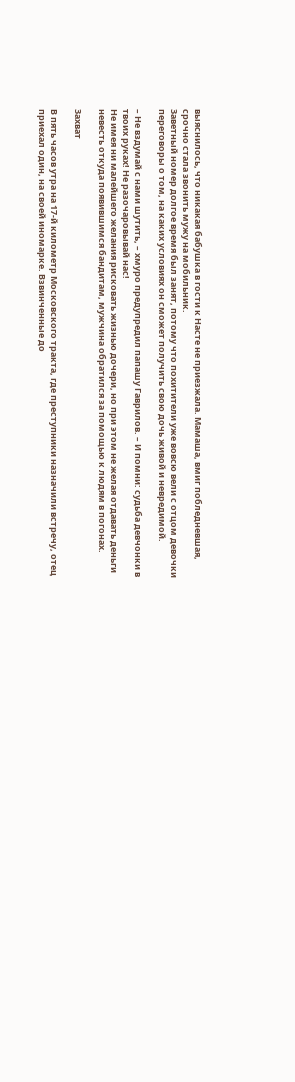выяснилось, что никакая бабушка в гости к Насте не приезжала. Мамаша, вмиг побледневшая, срочно стала звонить мужу на мобильник.
Заветный номер долгое время был занят, потому что похитители уже вовсю вели с отцом девочки переговоры о том, на каких условиях он сможет получить свою дочь живой и невредимой.

– Не вздумай с нами шутить, – хмуро предупредил папашу Гаврилов. – И помни: судьба девчонки в твоих руках! Не разочаровывай нас!
Не имея ни малейшего желания рисковать жизнью дочери, но при этом не желая отдавать деньги невесть откуда появившимся бандитам, мужчина обратился за помощью к людям в погонах.

Захват

В пять часов утра на 17-й километр Московского тракта, где преступники назначили встречу, отец приехал один, на своей иномарке. Взвинченные до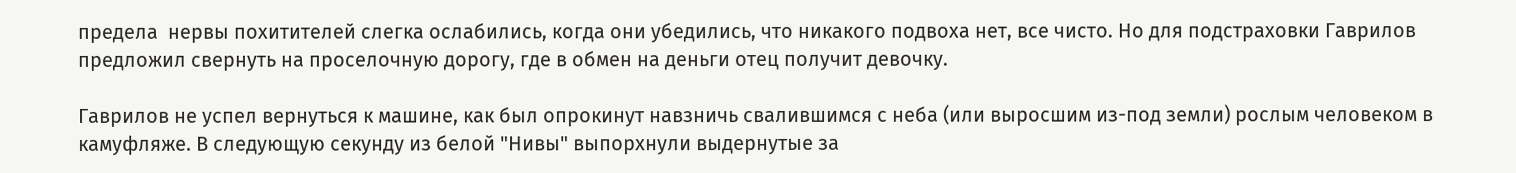предела  нервы похитителей слегка ослабились, когда они убедились, что никакого подвоха нет, все чисто. Но для подстраховки Гаврилов предложил свернуть на проселочную дорогу, где в обмен на деньги отец получит девочку.

Гаврилов не успел вернуться к машине, как был опрокинут навзничь свалившимся с неба (или выросшим из-под земли) рослым человеком в камуфляже. В следующую секунду из белой "Нивы" выпорхнули выдернутые за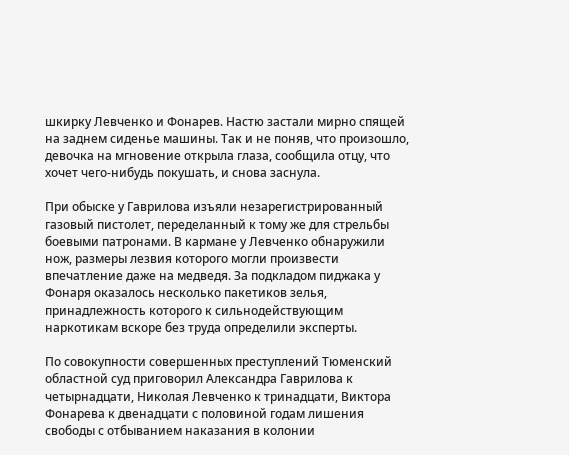шкирку Левченко и Фонарев. Настю застали мирно спящей на заднем сиденье машины. Так и не поняв, что произошло, девочка на мгновение открыла глаза, сообщила отцу, что хочет чего-нибудь покушать, и снова заснула.

При обыске у Гаврилова изъяли незарегистрированный газовый пистолет, переделанный к тому же для стрельбы боевыми патронами. В кармане у Левченко обнаружили нож, размеры лезвия которого могли произвести впечатление даже на медведя. За подкладом пиджака у Фонаря оказалось несколько пакетиков зелья, принадлежность которого к сильнодействующим наркотикам вскоре без труда определили эксперты.

По совокупности совершенных преступлений Тюменский областной суд приговорил Александра Гаврилова к четырнадцати, Николая Левченко к тринадцати, Виктора Фонарева к двенадцати с половиной годам лишения свободы с отбыванием наказания в колонии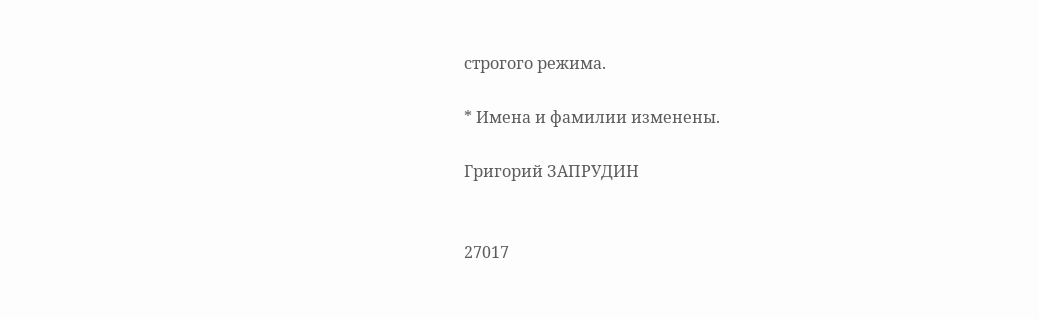строгого режима.

* Имена и фамилии изменены.

Григорий ЗАПРУДИН


27017